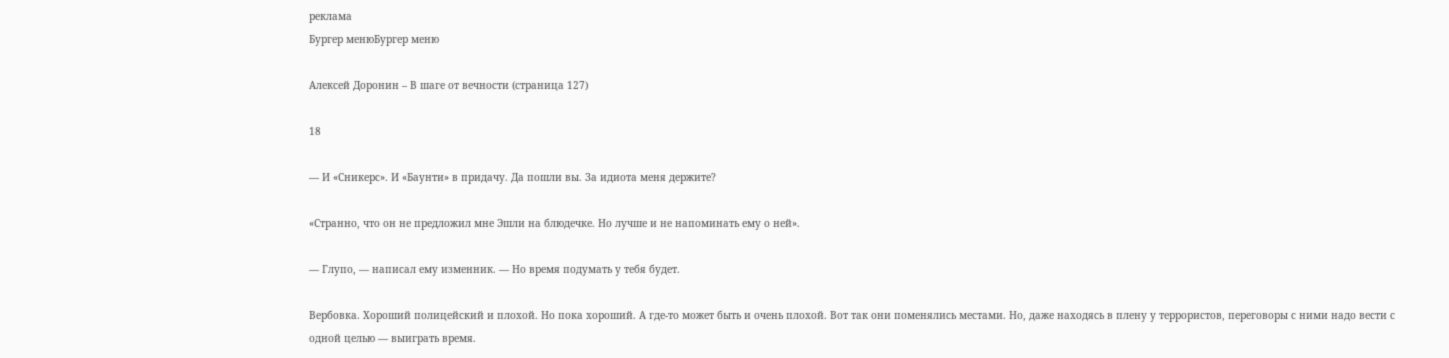реклама
Бургер менюБургер меню

Алексей Доронин – В шаге от вечности (страница 127)

18

— И «Сникерс». И «Баунти» в придачу. Да пошли вы. За идиота меня держите?

«Странно, что он не предложил мне Эшли на блюдечке. Но лучше и не напоминать ему о ней».

— Глупо, — написал ему изменник. — Но время подумать у тебя будет.

Вербовка. Хороший полицейский и плохой. Но пока хороший. А где-то может быть и очень плохой. Вот так они поменялись местами. Но, даже находясь в плену у террористов, переговоры с ними надо вести с одной целью — выиграть время.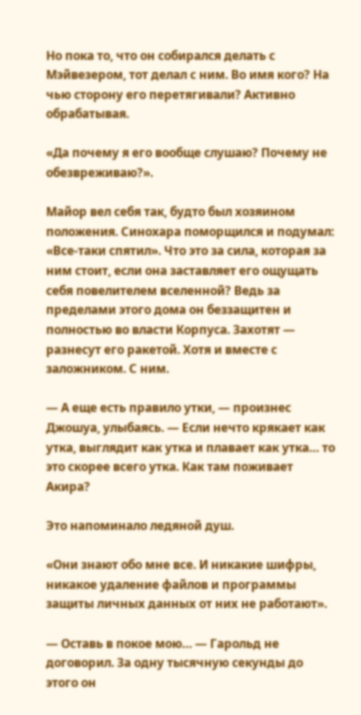Но пока то, что он собирался делать с Мэйвезером, тот делал с ним. Во имя кого? На чью сторону его перетягивали? Активно обрабатывая.

«Да почему я его вообще слушаю? Почему не обезвреживаю?».

Майор вел себя так, будто был хозяином положения. Синохара поморщился и подумал: «Все-таки спятил». Что это за сила, которая за ним стоит, если она заставляет его ощущать себя повелителем вселенной? Ведь за пределами этого дома он беззащитен и полностью во власти Корпуса. Захотят — разнесут его ракетой. Хотя и вместе с заложником. С ним.

— А еще есть правило утки, — произнес Джошуа, улыбаясь. — Если нечто крякает как утка, выглядит как утка и плавает как утка… то это скорее всего утка. Как там поживает Акира?

Это напоминало ледяной душ.

«Они знают обо мне все. И никакие шифры, никакое удаление файлов и программы защиты личных данных от них не работают».

— Оставь в покое мою… — Гарольд не договорил. За одну тысячную секунды до этого он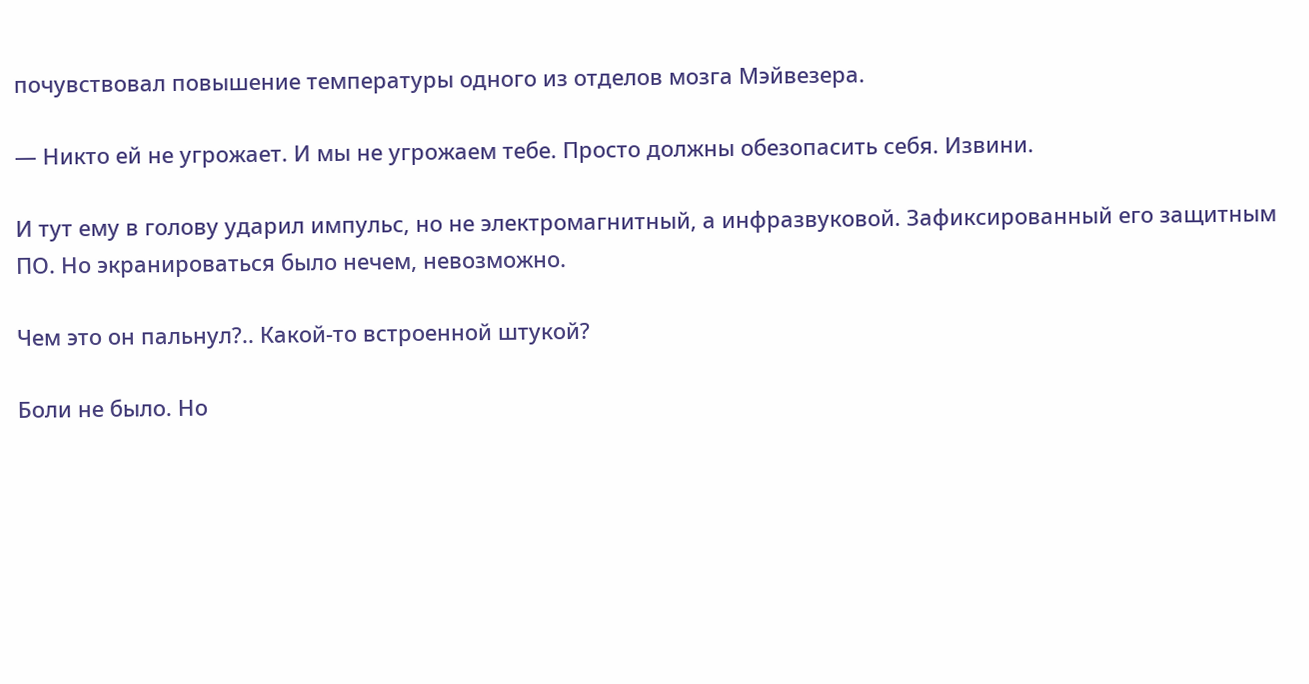почувствовал повышение температуры одного из отделов мозга Мэйвезера.

— Никто ей не угрожает. И мы не угрожаем тебе. Просто должны обезопасить себя. Извини.

И тут ему в голову ударил импульс, но не электромагнитный, а инфразвуковой. Зафиксированный его защитным ПО. Но экранироваться было нечем, невозможно.

Чем это он пальнул?.. Какой-то встроенной штукой?

Боли не было. Но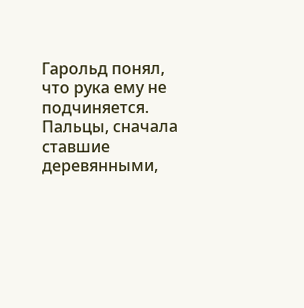Гарольд понял, что рука ему не подчиняется. Пальцы, сначала ставшие деревянными,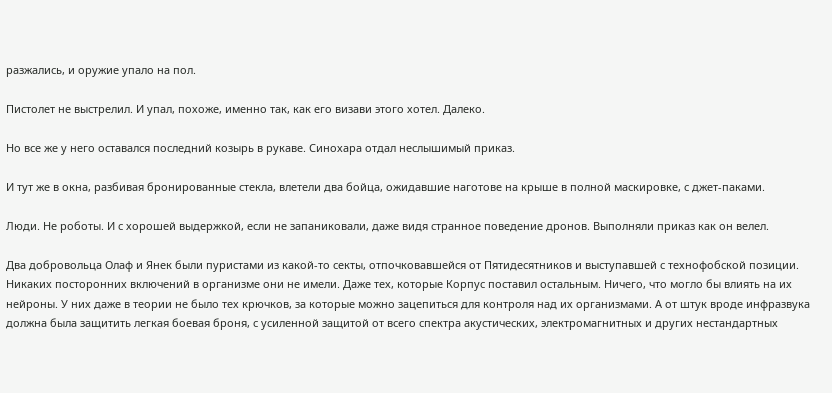разжались, и оружие упало на пол.

Пистолет не выстрелил. И упал, похоже, именно так, как его визави этого хотел. Далеко.

Но все же у него оставался последний козырь в рукаве. Синохара отдал неслышимый приказ.

И тут же в окна, разбивая бронированные стекла, влетели два бойца, ожидавшие наготове на крыше в полной маскировке, с джет-паками.

Люди. Не роботы. И с хорошей выдержкой, если не запаниковали, даже видя странное поведение дронов. Выполняли приказ как он велел.

Два добровольца Олаф и Янек были пуристами из какой-то секты, отпочковавшейся от Пятидесятников и выступавшей с технофобской позиции. Никаких посторонних включений в организме они не имели. Даже тех, которые Корпус поставил остальным. Ничего, что могло бы влиять на их нейроны. У них даже в теории не было тех крючков, за которые можно зацепиться для контроля над их организмами. А от штук вроде инфразвука должна была защитить легкая боевая броня, с усиленной защитой от всего спектра акустических, электромагнитных и других нестандартных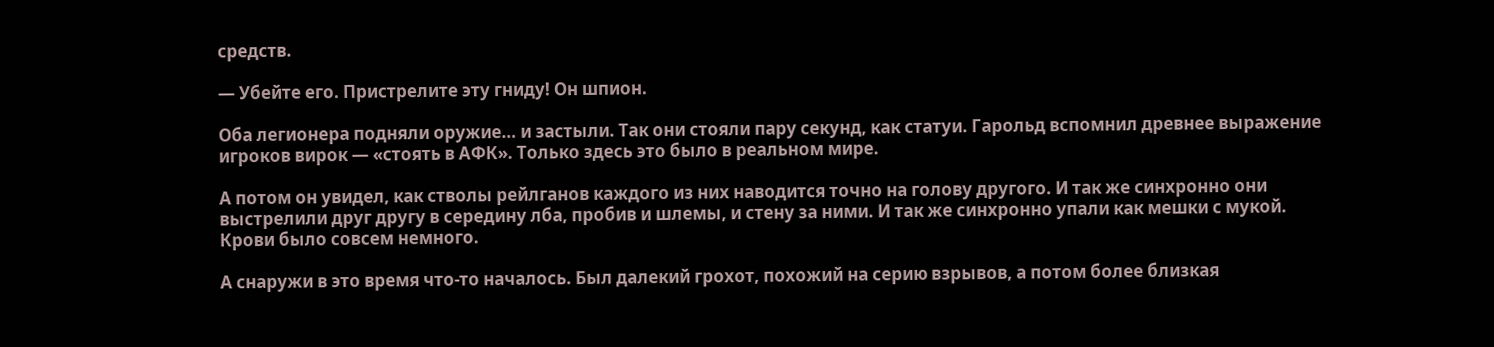средств.

— Убейте его. Пристрелите эту гниду! Он шпион.

Оба легионера подняли оружие… и застыли. Так они стояли пару секунд, как статуи. Гарольд вспомнил древнее выражение игроков вирок — «стоять в АФК». Только здесь это было в реальном мире.

А потом он увидел, как стволы рейлганов каждого из них наводится точно на голову другого. И так же синхронно они выстрелили друг другу в середину лба, пробив и шлемы, и стену за ними. И так же синхронно упали как мешки с мукой. Крови было совсем немного.

А снаружи в это время что-то началось. Был далекий грохот, похожий на серию взрывов, а потом более близкая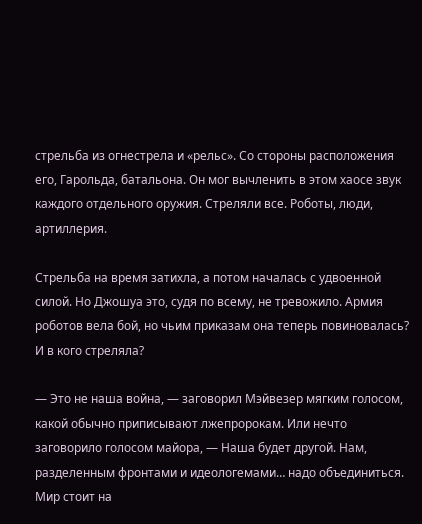стрельба из огнестрела и «рельс». Со стороны расположения его, Гарольда, батальона. Он мог вычленить в этом хаосе звук каждого отдельного оружия. Стреляли все. Роботы, люди, артиллерия.

Стрельба на время затихла, а потом началась с удвоенной силой. Но Джошуа это, судя по всему, не тревожило. Армия роботов вела бой, но чьим приказам она теперь повиновалась? И в кого стреляла?

— Это не наша война, — заговорил Мэйвезер мягким голосом, какой обычно приписывают лжепророкам. Или нечто заговорило голосом майора, — Наша будет другой. Нам, разделенным фронтами и идеологемами… надо объединиться. Мир стоит на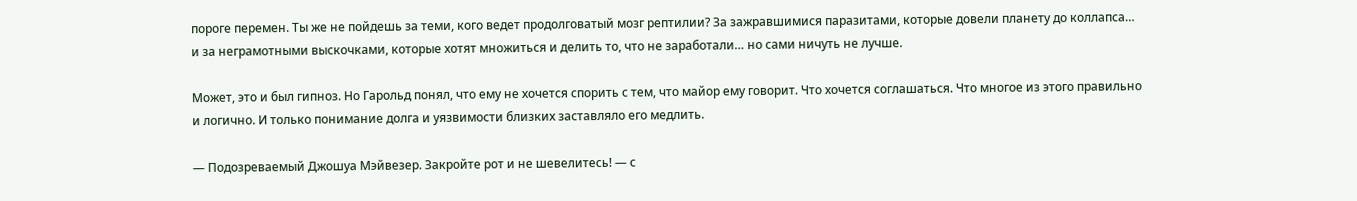пороге перемен. Ты же не пойдешь за теми, кого ведет продолговатый мозг рептилии? За зажравшимися паразитами, которые довели планету до коллапса… и за неграмотными выскочками, которые хотят множиться и делить то, что не заработали… но сами ничуть не лучше.

Может, это и был гипноз. Но Гарольд понял, что ему не хочется спорить с тем, что майор ему говорит. Что хочется соглашаться. Что многое из этого правильно и логично. И только понимание долга и уязвимости близких заставляло его медлить.

— Подозреваемый Джошуа Мэйвезер. Закройте рот и не шевелитесь! — с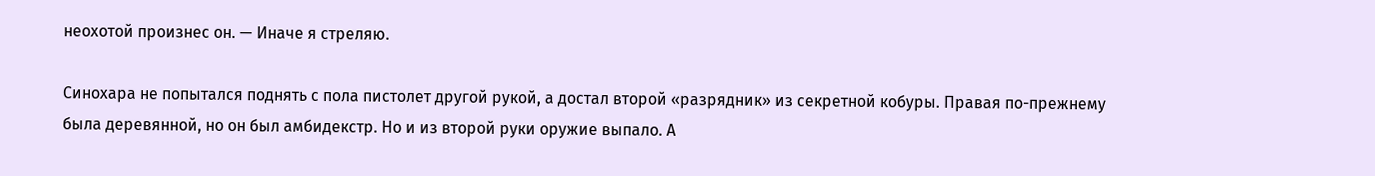неохотой произнес он. — Иначе я стреляю.

Синохара не попытался поднять с пола пистолет другой рукой, а достал второй «разрядник» из секретной кобуры. Правая по-прежнему была деревянной, но он был амбидекстр. Но и из второй руки оружие выпало. А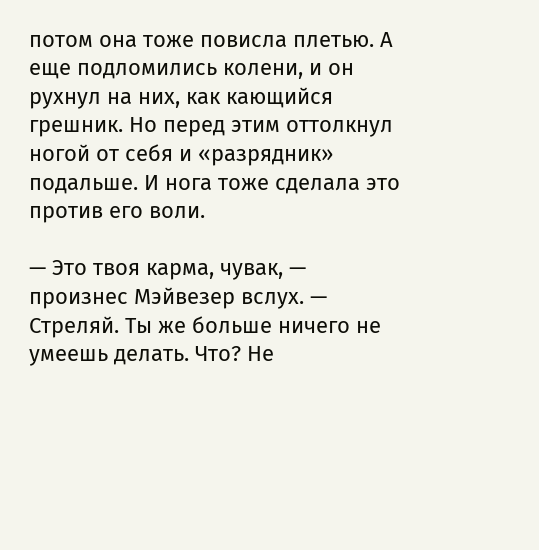потом она тоже повисла плетью. А еще подломились колени, и он рухнул на них, как кающийся грешник. Но перед этим оттолкнул ногой от себя и «разрядник» подальше. И нога тоже сделала это против его воли.

— Это твоя карма, чувак, — произнес Мэйвезер вслух. — Стреляй. Ты же больше ничего не умеешь делать. Что? Не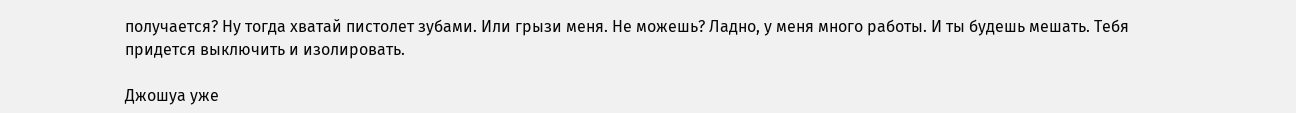получается? Ну тогда хватай пистолет зубами. Или грызи меня. Не можешь? Ладно, у меня много работы. И ты будешь мешать. Тебя придется выключить и изолировать.

Джошуа уже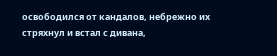освободился от кандалов, небрежно их стряхнул и встал с дивана,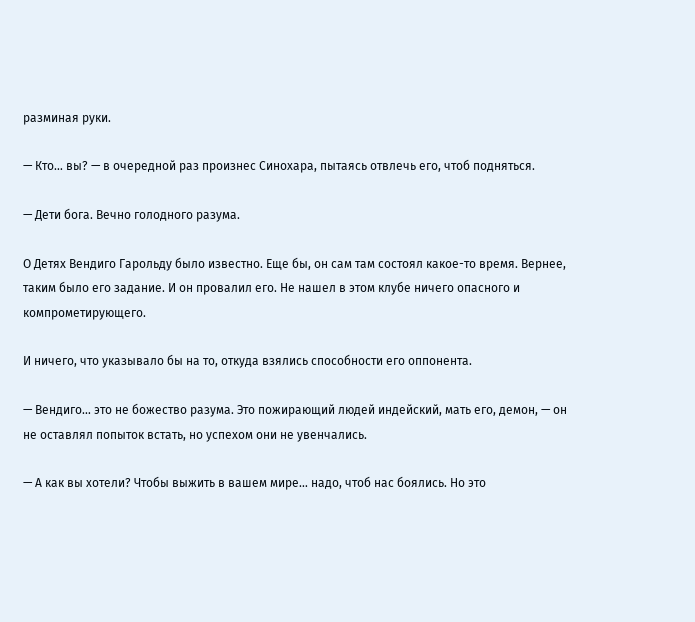разминая руки.

— Кто… вы? — в очередной раз произнес Синохара, пытаясь отвлечь его, чтоб подняться.

— Дети бога. Вечно голодного разума.

О Детях Вендиго Гарольду было известно. Еще бы, он сам там состоял какое-то время. Вернее, таким было его задание. И он провалил его. Не нашел в этом клубе ничего опасного и компрометирующего.

И ничего, что указывало бы на то, откуда взялись способности его оппонента.

— Вендиго… это не божество разума. Это пожирающий людей индейский, мать его, демон, — он не оставлял попыток встать, но успехом они не увенчались.

— А как вы хотели? Чтобы выжить в вашем мире… надо, чтоб нас боялись. Но это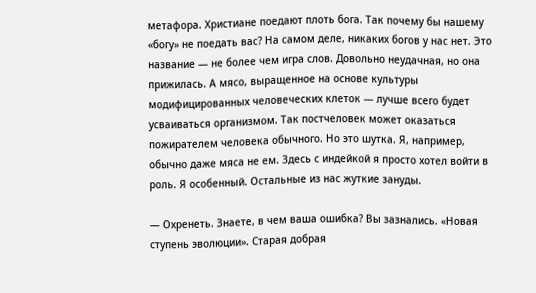метафора. Христиане поедают плоть бога. Так почему бы нашему «богу» не поедать вас? На самом деле, никаких богов у нас нет. Это название — не более чем игра слов. Довольно неудачная, но она прижилась. А мясо, выращенное на основе культуры модифицированных человеческих клеток — лучше всего будет усваиваться организмом. Так постчеловек может оказаться пожирателем человека обычного. Но это шутка. Я, например, обычно даже мяса не ем. Здесь с индейкой я просто хотел войти в роль. Я особенный. Остальные из нас жуткие зануды.

— Охренеть. Знаете, в чем ваша ошибка? Вы зазнались. «Новая ступень эволюции». Старая добрая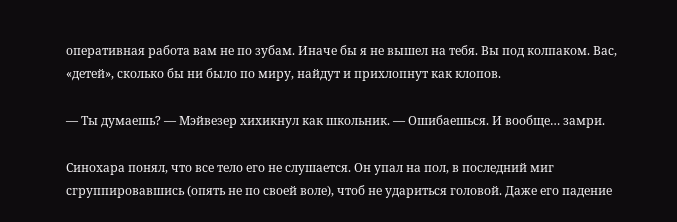оперативная работа вам не по зубам. Иначе бы я не вышел на тебя. Вы под колпаком. Вас, «детей», сколько бы ни было по миру, найдут и прихлопнут как клопов.

— Ты думаешь? — Мэйвезер хихикнул как школьник. — Ошибаешься. И вообще… замри.

Синохара понял, что все тело его не слушается. Он упал на пол, в последний миг сгруппировавшись (опять не по своей воле), чтоб не удариться головой. Даже его падение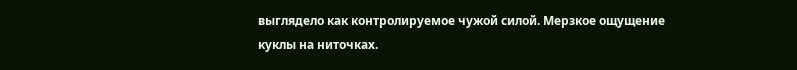выглядело как контролируемое чужой силой. Мерзкое ощущение куклы на ниточках.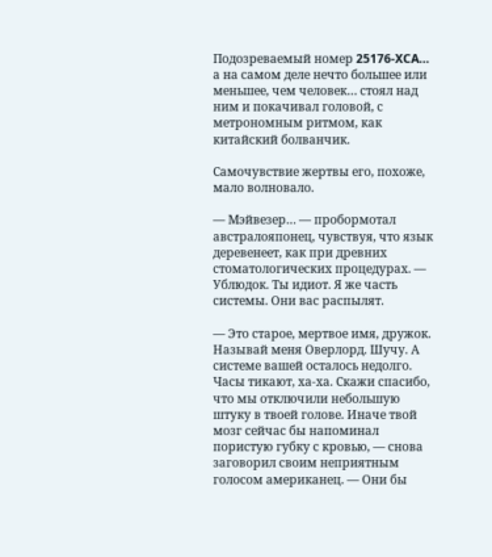Подозреваемый номер 25176-XCA… а на самом деле нечто большее или меньшее, чем человек… стоял над ним и покачивал головой, с метрономным ритмом, как китайский болванчик.

Самочувствие жертвы его, похоже, мало волновало.

— Мэйвезер… — пробормотал австралояпонец, чувствуя, что язык деревенеет, как при древних стоматологических процедурах. — Ублюдок. Ты идиот. Я же часть системы. Они вас распылят.

— Это старое, мертвое имя, дружок. Называй меня Оверлорд. Шучу. А системе вашей осталось недолго. Часы тикают, ха-ха. Скажи спасибо, что мы отключили небольшую штуку в твоей голове. Иначе твой мозг сейчас бы напоминал пористую губку с кровью, — снова заговорил своим неприятным голосом американец. — Они бы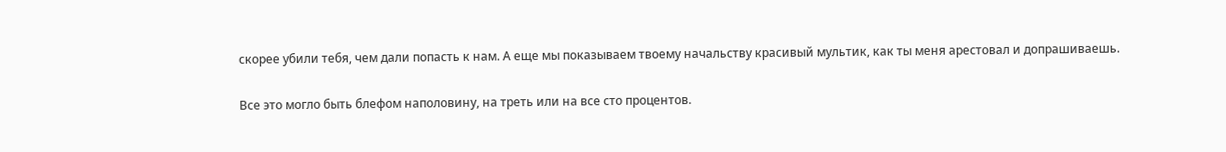скорее убили тебя, чем дали попасть к нам. А еще мы показываем твоему начальству красивый мультик, как ты меня арестовал и допрашиваешь.

Все это могло быть блефом наполовину, на треть или на все сто процентов.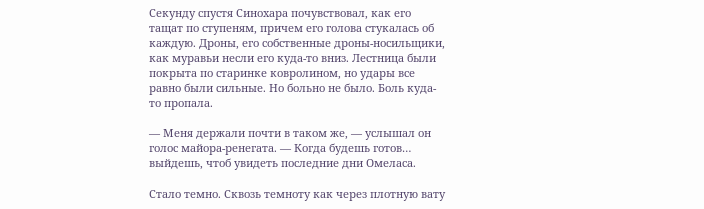Секунду спустя Синохара почувствовал, как его тащат по ступеням, причем его голова стукалась об каждую. Дроны, его собственные дроны-носильщики, как муравьи несли его куда-то вниз. Лестница были покрыта по старинке ковролином, но удары все равно были сильные. Но больно не было. Боль куда-то пропала.

— Меня держали почти в таком же, — услышал он голос майора-ренегата. — Когда будешь готов… выйдешь, чтоб увидеть последние дни Омеласа.

Стало темно. Сквозь темноту как через плотную вату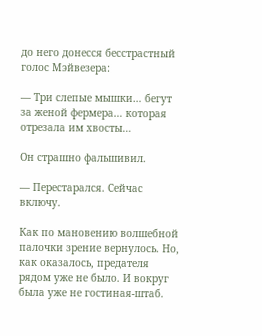до него донесся бесстрастный голос Мэйвезера:

— Три слепые мышки… бегут за женой фермера… которая отрезала им хвосты…

Он страшно фальшивил.

— Перестарался. Сейчас включу.

Как по мановению волшебной палочки зрение вернулось. Но, как оказалось, предателя рядом уже не было. И вокруг была уже не гостиная-штаб.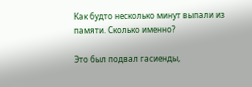Как будто несколько минут выпали из памяти. Сколько именно?

Это был подвал гасиенды,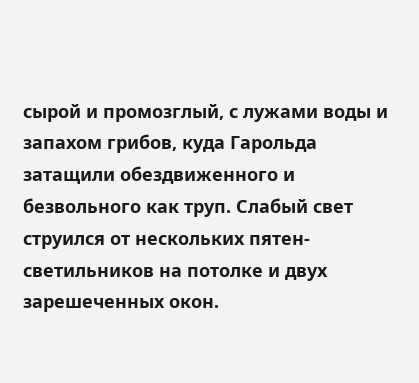сырой и промозглый, с лужами воды и запахом грибов, куда Гарольда затащили обездвиженного и безвольного как труп. Слабый свет струился от нескольких пятен-светильников на потолке и двух зарешеченных окон.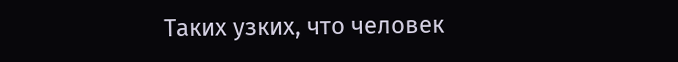Таких узких, что человек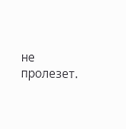не пролезет.